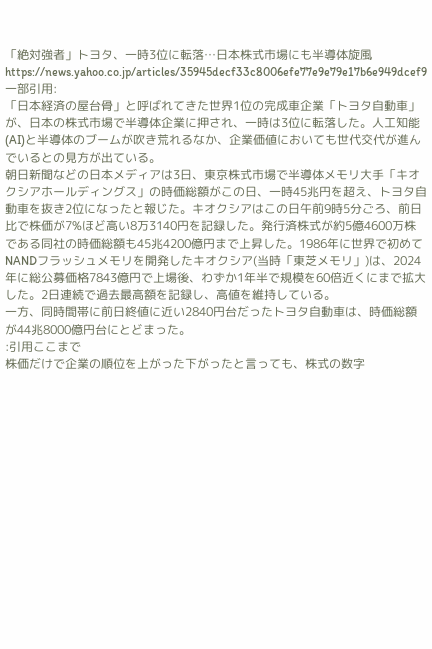「絶対強者」トヨタ、一時3位に転落…日本株式市場にも半導体旋風
https://news.yahoo.co.jp/articles/35945decf33c8006efe77e9e79e17b6e949dcef9
一部引用:
「日本経済の屋台骨」と呼ばれてきた世界1位の完成車企業「トヨタ自動車」が、日本の株式市場で半導体企業に押され、一時は3位に転落した。人工知能(AI)と半導体のブームが吹き荒れるなか、企業価値においても世代交代が進んでいるとの見方が出ている。
朝日新聞などの日本メディアは3日、東京株式市場で半導体メモリ大手「キオクシアホールディングス」の時価総額がこの日、一時45兆円を超え、トヨタ自動車を抜き2位になったと報じた。キオクシアはこの日午前9時5分ごろ、前日比で株価が7%ほど高い8万3140円を記録した。発行済株式が約5億4600万株である同社の時価総額も45兆4200億円まで上昇した。1986年に世界で初めてNANDフラッシュメモリを開発したキオクシア(当時「東芝メモリ」)は、2024年に総公募価格7843億円で上場後、わずか1年半で規模を60倍近くにまで拡大した。2日連続で過去最高額を記録し、高値を維持している。
一方、同時間帯に前日終値に近い2840円台だったトヨタ自動車は、時価総額が44兆8000億円台にとどまった。
:引用ここまで
株価だけで企業の順位を上がった下がったと言っても、株式の数字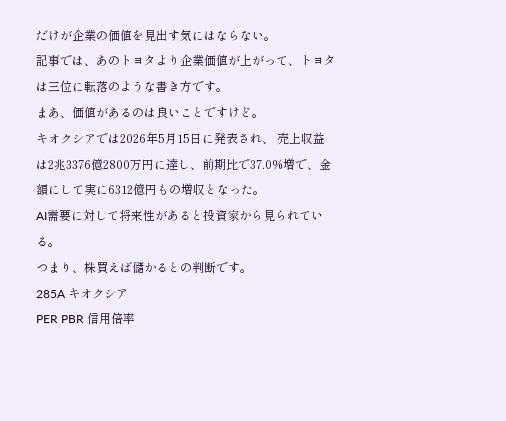だけが企業の価値を見出す気にはならない。
記事では、あのトヨタより企業価値が上がって、トヨタは三位に転落のような書き方です。
まあ、価値があるのは良いことですけど。
キオクシアでは2026年5月15日に発表され、 売上収益は2兆3376億2800万円に達し、前期比で37.0%増で、金額にして実に6312億円もの増収となった。
AI需要に対して将来性があると投資家から見られている。
つまり、株買えば儲かるとの判断です。
285A キオクシア
PER PBR 信用倍率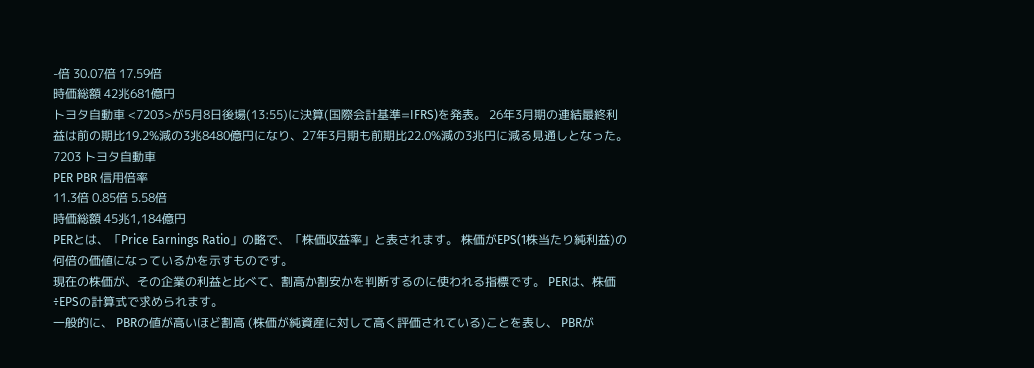-倍 30.07倍 17.59倍
時価総額 42兆681億円
トヨタ自動車 <7203>が5月8日後場(13:55)に決算(国際会計基準=IFRS)を発表。 26年3月期の連結最終利益は前の期比19.2%減の3兆8480億円になり、27年3月期も前期比22.0%減の3兆円に減る見通しとなった。
7203 トヨタ自動車
PER PBR 信用倍率
11.3倍 0.85倍 5.58倍
時価総額 45兆1,184億円
PERとは、「Price Earnings Ratio」の略で、「株価収益率」と表されます。 株価がEPS(1株当たり純利益)の何倍の価値になっているかを示すものです。
現在の株価が、その企業の利益と比べて、割高か割安かを判断するのに使われる指標です。 PERは、株価÷EPSの計算式で求められます。
一般的に、 PBRの値が高いほど割高 (株価が純資産に対して高く評価されている)ことを表し、 PBRが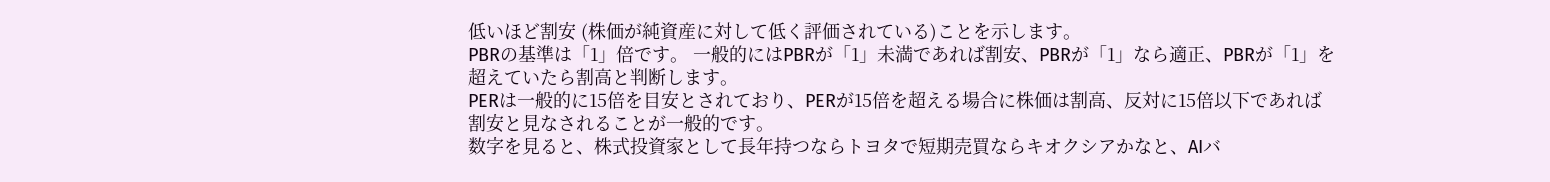低いほど割安 (株価が純資産に対して低く評価されている)ことを示します。
PBRの基準は「1」倍です。 一般的にはPBRが「1」未満であれば割安、PBRが「1」なら適正、PBRが「1」を超えていたら割高と判断します。
PERは一般的に15倍を目安とされており、PERが15倍を超える場合に株価は割高、反対に15倍以下であれば割安と見なされることが一般的です。
数字を見ると、株式投資家として長年持つならトヨタで短期売買ならキオクシアかなと、AIバ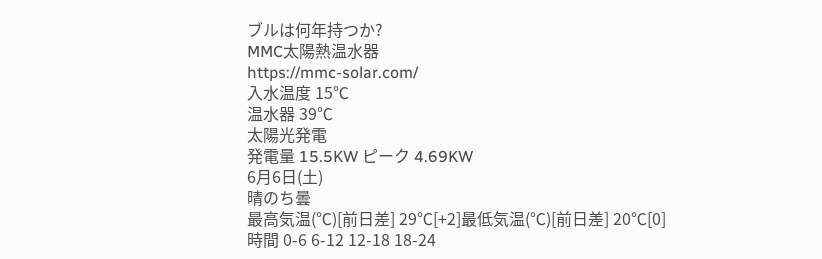ブルは何年持つか?
MMC太陽熱温水器
https://mmc-solar.com/
入水温度 15℃
温水器 39℃
太陽光発電
発電量 15.5KW ピーク 4.69KW
6月6日(土)
晴のち曇
最高気温(℃)[前日差] 29℃[+2]最低気温(℃)[前日差] 20℃[0]
時間 0-6 6-12 12-18 18-24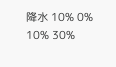降水 10% 0% 10% 30%